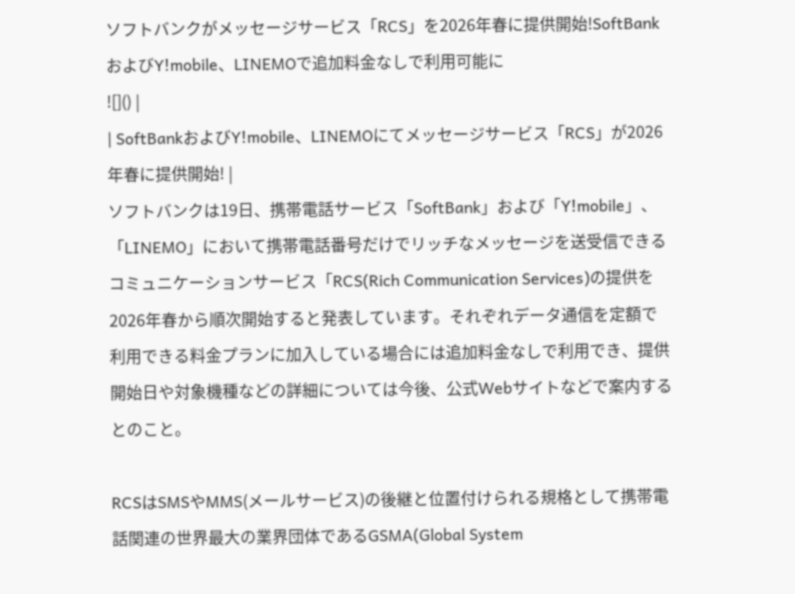ソフトバンクがメッセージサービス「RCS」を2026年春に提供開始!SoftBankおよびY!mobile、LINEMOで追加料金なしで利用可能に
![]() |
| SoftBankおよびY!mobile、LINEMOにてメッセージサービス「RCS」が2026年春に提供開始! |
ソフトバンクは19日、携帯電話サービス「SoftBank」および「Y!mobile」、「LINEMO」において携帯電話番号だけでリッチなメッセージを送受信できるコミュニケーションサービス「RCS(Rich Communication Services)の提供を2026年春から順次開始すると発表しています。それぞれデータ通信を定額で利用できる料金プランに加入している場合には追加料金なしで利用でき、提供開始日や対象機種などの詳細については今後、公式Webサイトなどで案内するとのこと。

RCSはSMSやMMS(メールサービス)の後継と位置付けられる規格として携帯電話関連の世界最大の業界団体であるGSMA(Global System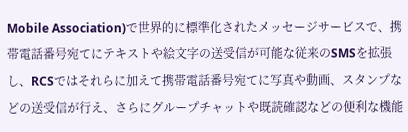Mobile Association)で世界的に標準化されたメッセージサービスで、携帯電話番号宛てにテキストや絵文字の送受信が可能な従来のSMSを拡張し、RCSではそれらに加えて携帯電話番号宛てに写真や動画、スタンプなどの送受信が行え、さらにグループチャットや既読確認などの便利な機能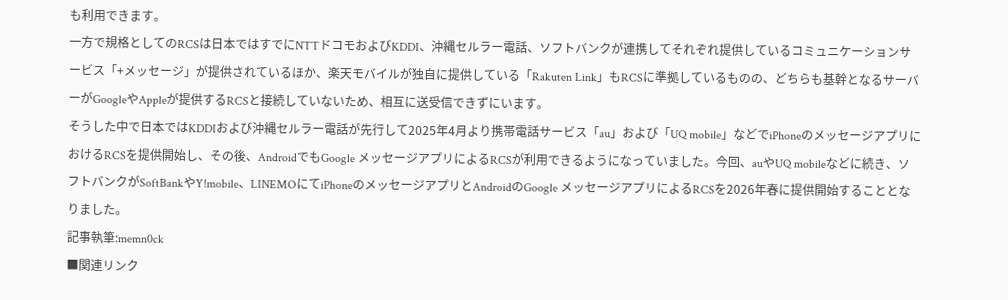も利用できます。
一方で規格としてのRCSは日本ではすでにNTTドコモおよびKDDI、沖縄セルラー電話、ソフトバンクが連携してそれぞれ提供しているコミュニケーションサービス「+メッセージ」が提供されているほか、楽天モバイルが独自に提供している「Rakuten Link」もRCSに準拠しているものの、どちらも基幹となるサーバーがGoogleやAppleが提供するRCSと接続していないため、相互に送受信できずにいます。
そうした中で日本ではKDDIおよび沖縄セルラー電話が先行して2025年4月より携帯電話サービス「au」および「UQ mobile」などでiPhoneのメッセージアプリにおけるRCSを提供開始し、その後、AndroidでもGoogle メッセージアプリによるRCSが利用できるようになっていました。今回、auやUQ mobileなどに続き、ソフトバンクがSoftBankやY!mobile、LINEMOにてiPhoneのメッセージアプリとAndroidのGoogle メッセージアプリによるRCSを2026年春に提供開始することとなりました。
記事執筆:memn0ck
■関連リンク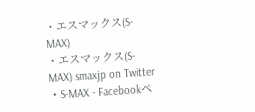・エスマックス(S-MAX)
・エスマックス(S-MAX) smaxjp on Twitter
・S-MAX - Facebookペ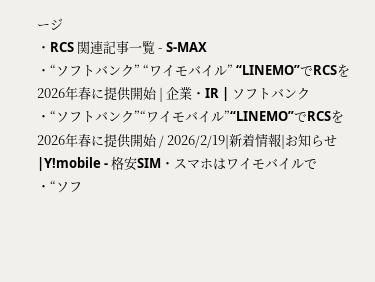ージ
・RCS 関連記事一覧 - S-MAX
・“ソフトバンク” “ワイモバイル” “LINEMO”でRCSを2026年春に提供開始 | 企業・IR | ソフトバンク
・“ソフトバンク”“ワイモバイル”“LINEMO”でRCSを2026年春に提供開始 / 2026/2/19|新着情報|お知らせ|Y!mobile - 格安SIM・スマホはワイモバイルで
・“ソフ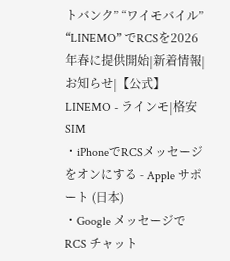トバンク” “ワイモバイル” “LINEMO” でRCSを2026年春に提供開始|新着情報|お知らせ|【公式】LINEMO - ラインモ|格安SIM
・iPhoneでRCSメッセージをオンにする - Apple サポート (日本)
・Google メッセージで RCS チャット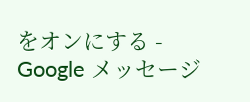をオンにする - Google メッセージ